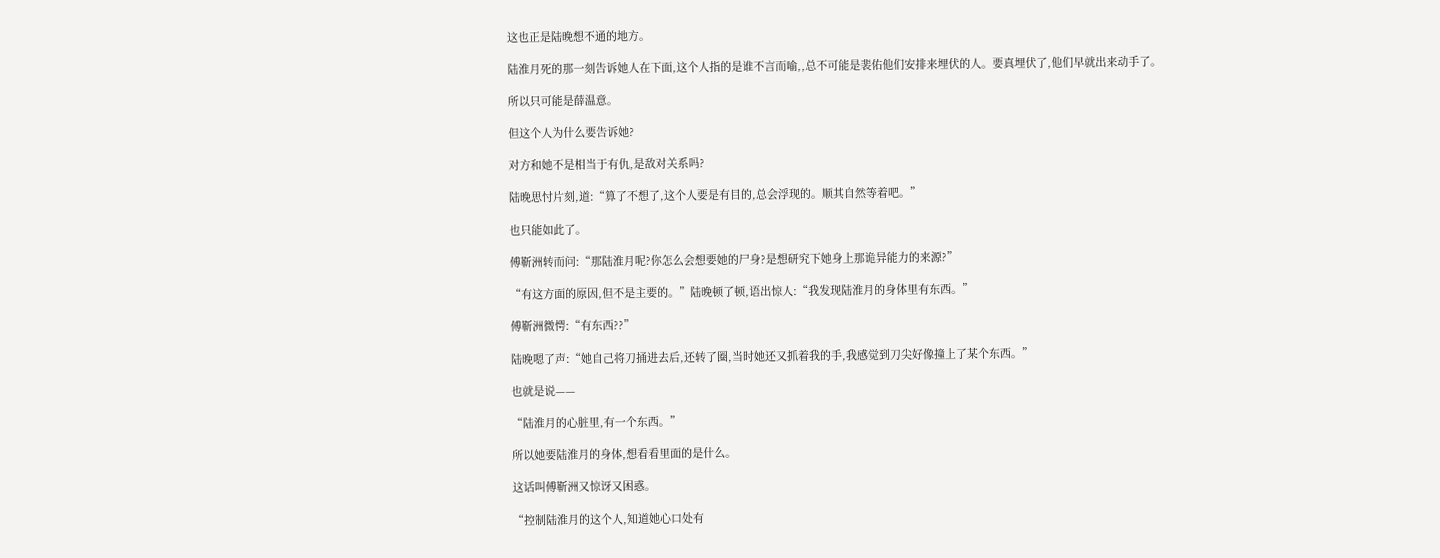这也正是陆晚想不通的地方。

陆淮月死的那一刻告诉她人在下面,这个人指的是谁不言而喻,,总不可能是裴佑他们安排来埋伏的人。要真埋伏了,他们早就出来动手了。

所以只可能是薛温意。

但这个人为什么要告诉她?

对方和她不是相当于有仇,是敌对关系吗?

陆晚思忖片刻,道:“算了不想了,这个人要是有目的,总会浮现的。顺其自然等着吧。”

也只能如此了。

傅靳洲转而问:“那陆淮月呢?你怎么会想要她的尸身?是想研究下她身上那诡异能力的来源?”

“有这方面的原因,但不是主要的。”陆晚顿了顿,语出惊人:“我发现陆淮月的身体里有东西。”

傅靳洲微愕:“有东西??”

陆晚嗯了声:“她自己将刀捅进去后,还转了圈,当时她还又抓着我的手,我感觉到刀尖好像撞上了某个东西。”

也就是说——

“陆淮月的心脏里,有一个东西。”

所以她要陆淮月的身体,想看看里面的是什么。

这话叫傅靳洲又惊讶又困惑。

“控制陆淮月的这个人,知道她心口处有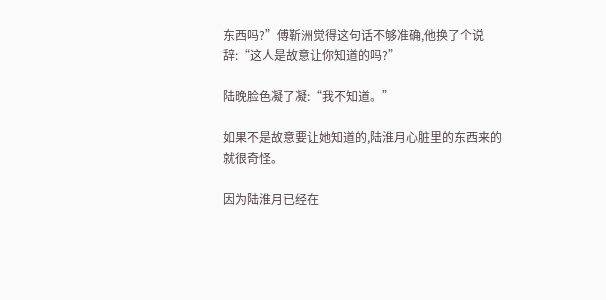东西吗?”傅靳洲觉得这句话不够准确,他换了个说辞:“这人是故意让你知道的吗?”

陆晚脸色凝了凝:“我不知道。”

如果不是故意要让她知道的,陆淮月心脏里的东西来的就很奇怪。

因为陆淮月已经在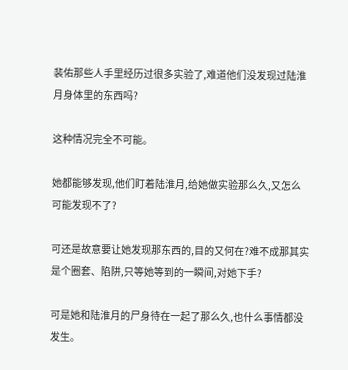裴佑那些人手里经历过很多实验了,难道他们没发现过陆淮月身体里的东西吗?

这种情况完全不可能。

她都能够发现,他们盯着陆淮月,给她做实验那么久,又怎么可能发现不了?

可还是故意要让她发现那东西的,目的又何在?难不成那其实是个圈套、陷阱,只等她等到的一瞬间,对她下手?

可是她和陆淮月的尸身待在一起了那么久,也什么事情都没发生。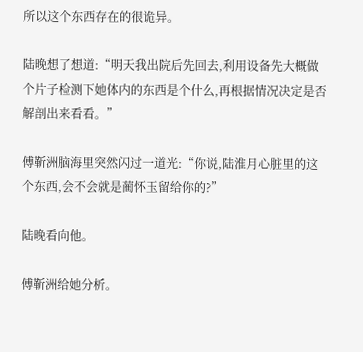所以这个东西存在的很诡异。

陆晚想了想道:“明天我出院后先回去,利用设备先大概做个片子检测下她体内的东西是个什么,再根据情况决定是否解剖出来看看。”

傅靳洲脑海里突然闪过一道光:“你说,陆淮月心脏里的这个东西,会不会就是蔺怀玉留给你的?”

陆晚看向他。

傅靳洲给她分析。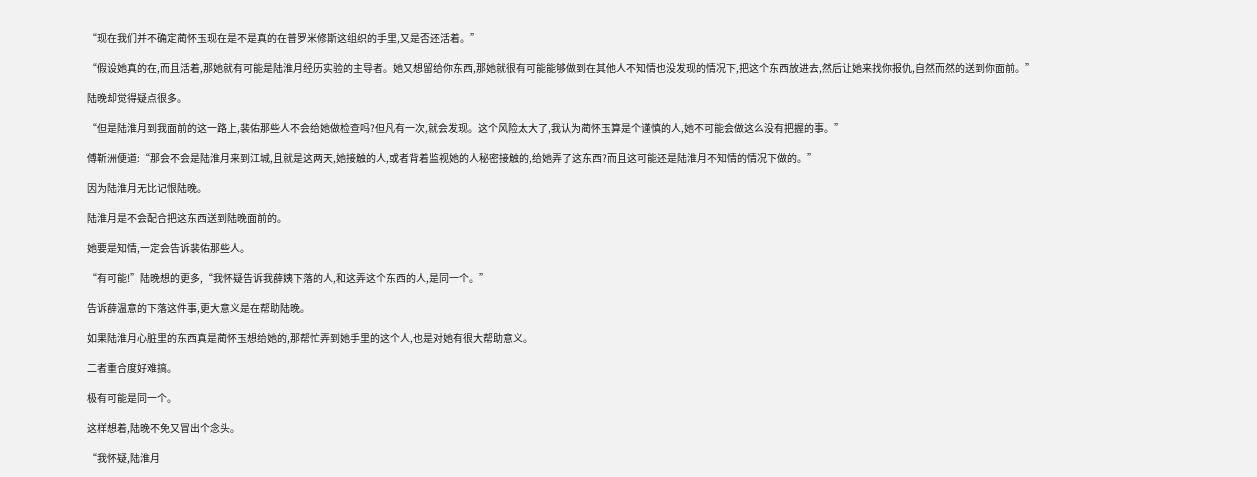“现在我们并不确定蔺怀玉现在是不是真的在普罗米修斯这组织的手里,又是否还活着。”

“假设她真的在,而且活着,那她就有可能是陆淮月经历实验的主导者。她又想留给你东西,那她就很有可能能够做到在其他人不知情也没发现的情况下,把这个东西放进去,然后让她来找你报仇,自然而然的送到你面前。”

陆晚却觉得疑点很多。

“但是陆淮月到我面前的这一路上,裴佑那些人不会给她做检查吗?但凡有一次,就会发现。这个风险太大了,我认为蔺怀玉算是个谨慎的人,她不可能会做这么没有把握的事。”

傅靳洲便道:“那会不会是陆淮月来到江城,且就是这两天,她接触的人,或者背着监视她的人秘密接触的,给她弄了这东西?而且这可能还是陆淮月不知情的情况下做的。”

因为陆淮月无比记恨陆晚。

陆淮月是不会配合把这东西送到陆晚面前的。

她要是知情,一定会告诉裴佑那些人。

“有可能!”陆晚想的更多,“我怀疑告诉我薛姨下落的人,和这弄这个东西的人,是同一个。”

告诉薛温意的下落这件事,更大意义是在帮助陆晚。

如果陆淮月心脏里的东西真是蔺怀玉想给她的,那帮忙弄到她手里的这个人,也是对她有很大帮助意义。

二者重合度好难搞。

极有可能是同一个。

这样想着,陆晚不免又冒出个念头。

“我怀疑,陆淮月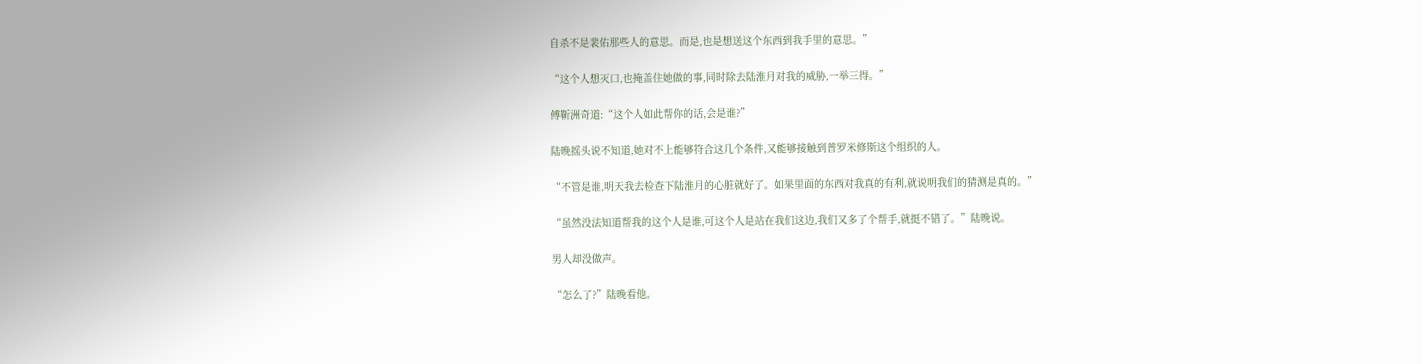自杀不是裴佑那些人的意思。而是,也是想送这个东西到我手里的意思。”

“这个人想灭口,也掩盖住她做的事,同时除去陆淮月对我的威胁,一举三得。”

傅靳洲奇道:“这个人如此帮你的话,会是谁?”

陆晚摇头说不知道,她对不上能够符合这几个条件,又能够接触到普罗米修斯这个组织的人。

“不管是谁,明天我去检查下陆淮月的心脏就好了。如果里面的东西对我真的有利,就说明我们的猜测是真的。”

“虽然没法知道帮我的这个人是谁,可这个人是站在我们这边,我们又多了个帮手,就挺不错了。”陆晚说。

男人却没做声。

“怎么了?”陆晚看他。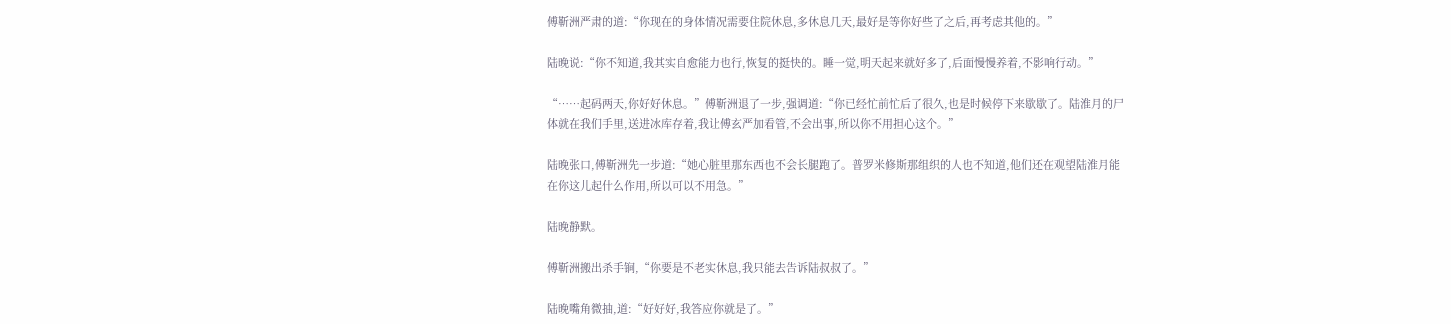傅靳洲严肃的道:“你现在的身体情况需要住院休息,多休息几天,最好是等你好些了之后,再考虑其他的。”

陆晚说:“你不知道,我其实自愈能力也行,恢复的挺快的。睡一觉,明天起来就好多了,后面慢慢养着,不影响行动。”

“……起码两天,你好好休息。”傅靳洲退了一步,强调道:“你已经忙前忙后了很久,也是时候停下来歇歇了。陆淮月的尸体就在我们手里,送进冰库存着,我让傅玄严加看管,不会出事,所以你不用担心这个。”

陆晚张口,傅靳洲先一步道:“她心脏里那东西也不会长腿跑了。普罗米修斯那组织的人也不知道,他们还在观望陆淮月能在你这儿起什么作用,所以可以不用急。”

陆晚静默。

傅靳洲搬出杀手锏,“你要是不老实休息,我只能去告诉陆叔叔了。”

陆晚嘴角微抽,道:“好好好,我答应你就是了。”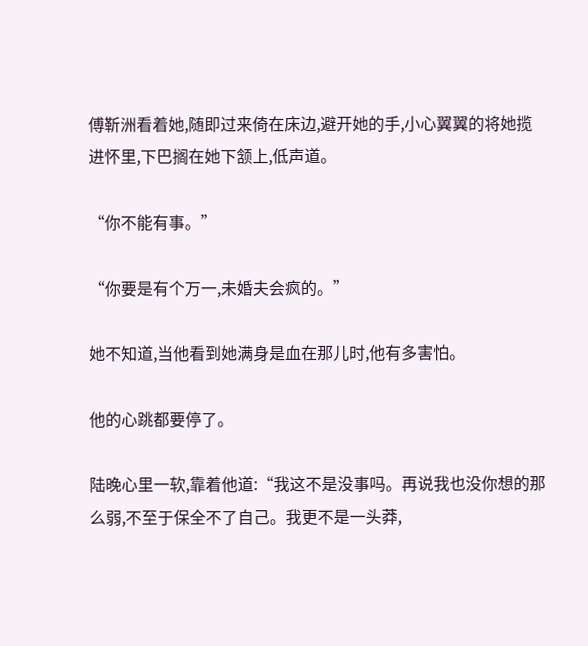傅靳洲看着她,随即过来倚在床边,避开她的手,小心翼翼的将她揽进怀里,下巴搁在她下颔上,低声道。

“你不能有事。”

“你要是有个万一,未婚夫会疯的。”

她不知道,当他看到她满身是血在那儿时,他有多害怕。

他的心跳都要停了。

陆晚心里一软,靠着他道:“我这不是没事吗。再说我也没你想的那么弱,不至于保全不了自己。我更不是一头莽,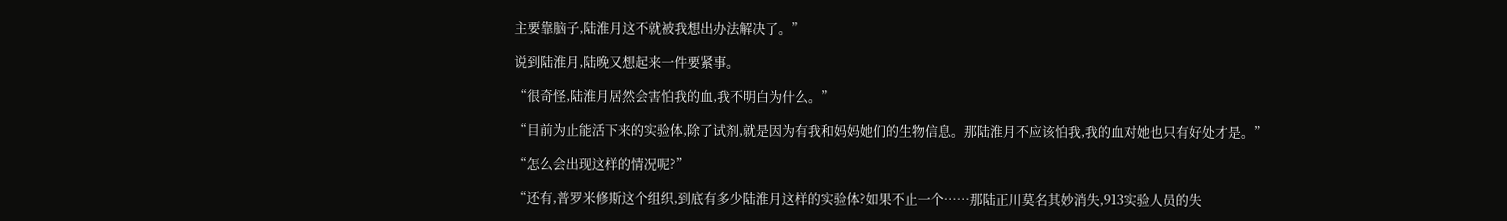主要靠脑子,陆淮月这不就被我想出办法解决了。”

说到陆淮月,陆晚又想起来一件要紧事。

“很奇怪,陆淮月居然会害怕我的血,我不明白为什么。”

“目前为止能活下来的实验体,除了试剂,就是因为有我和妈妈她们的生物信息。那陆淮月不应该怕我,我的血对她也只有好处才是。”

“怎么会出现这样的情况呢?”

“还有,普罗米修斯这个组织,到底有多少陆淮月这样的实验体?如果不止一个……那陆正川莫名其妙消失,913实验人员的失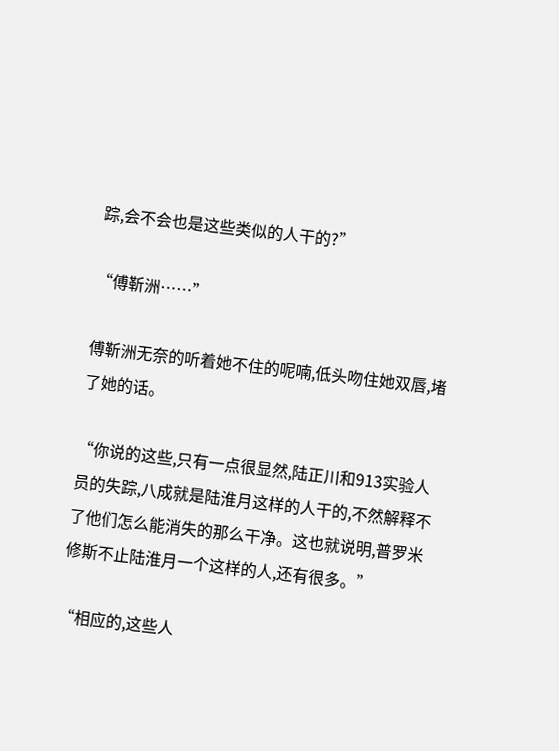踪,会不会也是这些类似的人干的?”

“傅靳洲……”

傅靳洲无奈的听着她不住的呢喃,低头吻住她双唇,堵了她的话。

“你说的这些,只有一点很显然,陆正川和913实验人员的失踪,八成就是陆淮月这样的人干的,不然解释不了他们怎么能消失的那么干净。这也就说明,普罗米修斯不止陆淮月一个这样的人,还有很多。”

“相应的,这些人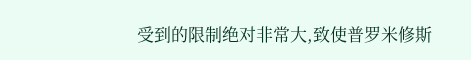受到的限制绝对非常大,致使普罗米修斯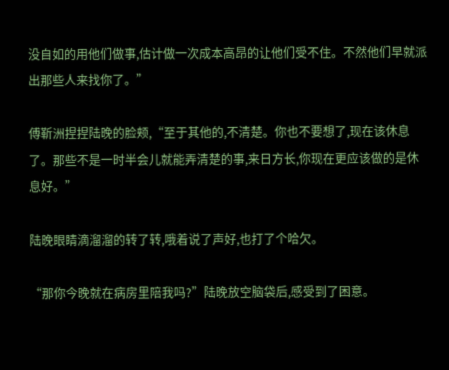没自如的用他们做事,估计做一次成本高昂的让他们受不住。不然他们早就派出那些人来找你了。”

傅靳洲捏捏陆晚的脸颊,“至于其他的,不清楚。你也不要想了,现在该休息了。那些不是一时半会儿就能弄清楚的事,来日方长,你现在更应该做的是休息好。”

陆晚眼睛滴溜溜的转了转,哦着说了声好,也打了个哈欠。

“那你今晚就在病房里陪我吗?”陆晚放空脑袋后,感受到了困意。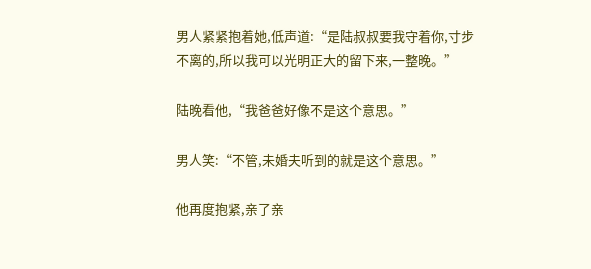男人紧紧抱着她,低声道:“是陆叔叔要我守着你,寸步不离的,所以我可以光明正大的留下来,一整晚。”

陆晚看他,“我爸爸好像不是这个意思。”

男人笑:“不管,未婚夫听到的就是这个意思。”

他再度抱紧,亲了亲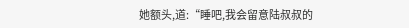她额头,道:“睡吧,我会留意陆叔叔的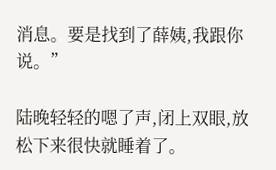消息。要是找到了薛姨,我跟你说。”

陆晚轻轻的嗯了声,闭上双眼,放松下来很快就睡着了。